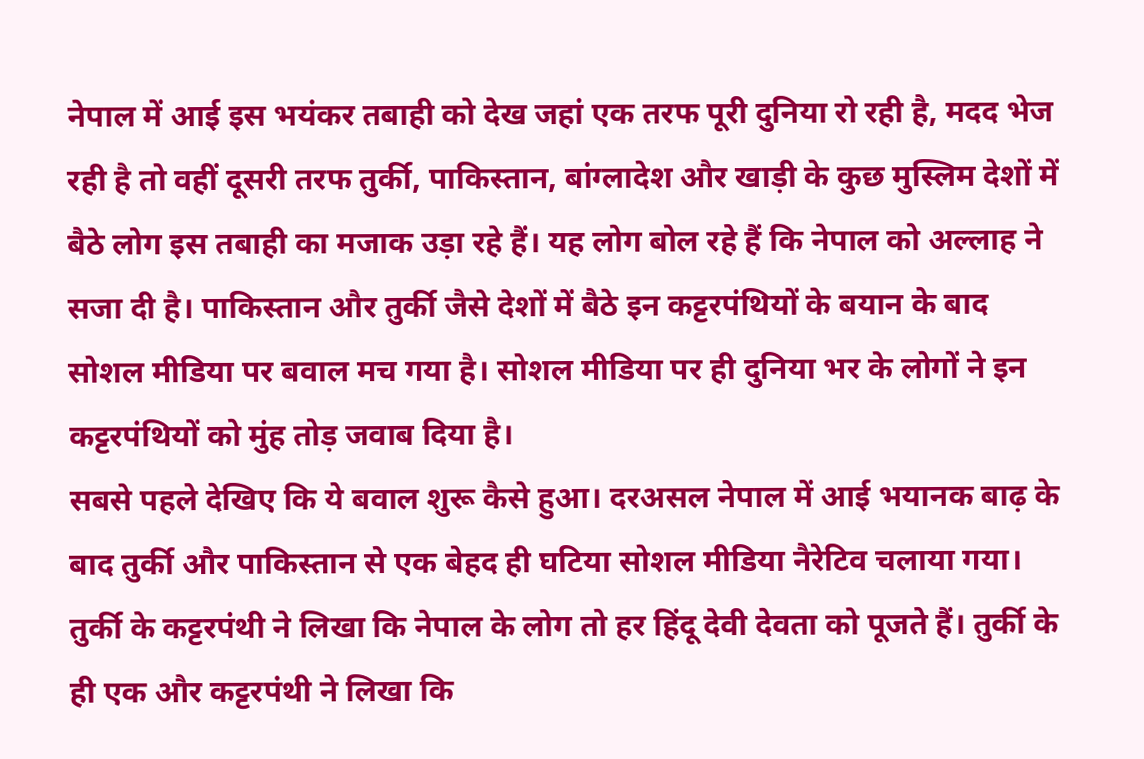नेपाल में आई इस भयंकर तबाही को देख जहां एक तरफ पूरी दुनिया रो रही है, मदद भेज रही है तो वहीं दूसरी तरफ तुर्की, पाकिस्तान, बांग्लादेश और खाड़ी के कुछ मुस्लिम देशों में बैठे लोग इस तबाही का मजाक उड़ा रहे हैं। यह लोग बोल रहे हैं कि नेपाल को अल्लाह ने सजा दी है। पाकिस्तान और तुर्की जैसे देशों में बैठे इन कट्टरपंथियों के बयान के बाद सोशल मीडिया पर बवाल मच गया है। सोशल मीडिया पर ही दुनिया भर के लोगों ने इन कट्टरपंथियों को मुंह तोड़ जवाब दिया है।
सबसे पहले देखिए कि ये बवाल शुरू कैसे हुआ। दरअसल नेपाल में आई भयानक बाढ़ के बाद तुर्की और पाकिस्तान से एक बेहद ही घटिया सोशल मीडिया नैरेटिव चलाया गया। तुर्की के कट्टरपंथी ने लिखा कि नेपाल के लोग तो हर हिंदू देवी देवता को पूजते हैं। तुर्की के ही एक और कट्टरपंथी ने लिखा कि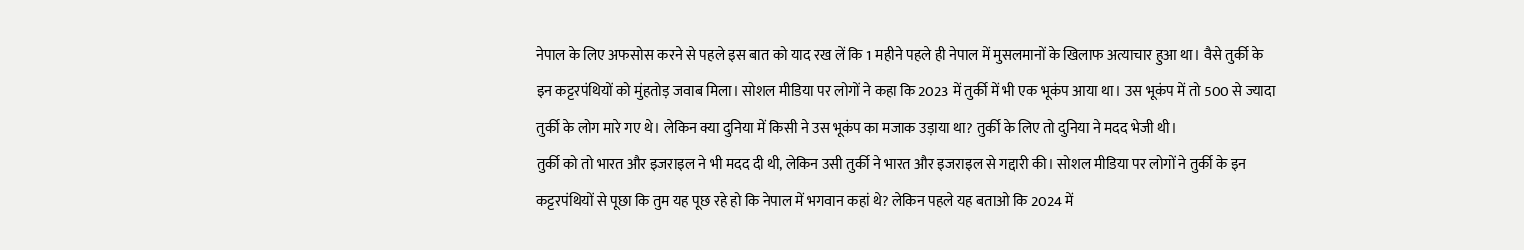नेपाल के लिए अफसोस करने से पहले इस बात को याद रख लें कि 1 महीने पहले ही नेपाल में मुसलमानों के खिलाफ अत्याचार हुआ था। वैसे तुर्की के इन कट्टरपंथियों को मुंहतोड़ जवाब मिला। सोशल मीडिया पर लोगों ने कहा कि 2023 में तुर्की में भी एक भूकंप आया था। उस भूकंप में तो 500 से ज्यादा तुर्की के लोग मारे गए थे। लेकिन क्या दुनिया में किसी ने उस भूकंप का मजाक उड़ाया था? तुर्की के लिए तो दुनिया ने मदद भेजी थी।
तुर्की को तो भारत और इजराइल ने भी मदद दी थी, लेकिन उसी तुर्की ने भारत और इजराइल से गद्दारी की। सोशल मीडिया पर लोगों ने तुर्की के इन कट्टरपंथियों से पूछा कि तुम यह पूछ रहे हो कि नेपाल में भगवान कहां थे? लेकिन पहले यह बताओ कि 2024 में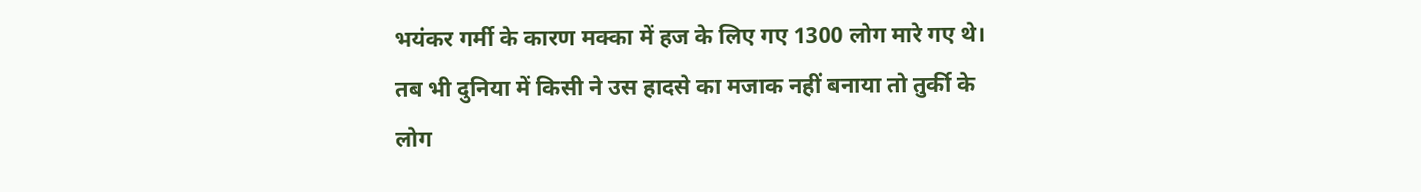भयंकर गर्मी के कारण मक्का में हज के लिए गए 1300 लोग मारे गए थे। तब भी दुनिया में किसी ने उस हादसे का मजाक नहीं बनाया तो तुर्की के लोग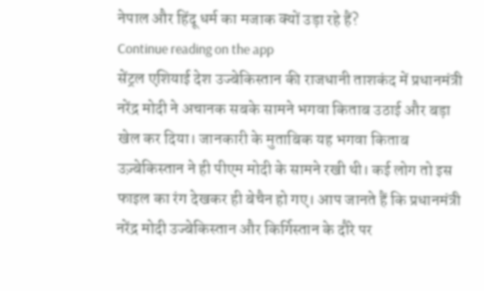नेपाल और हिंदू धर्म का मजाक क्यों उड़ा रहे हैं?
Continue reading on the app
सेंट्रल एशियाई देश उज्बेकिस्तान की राजधानी ताशकंद में प्रधानमंत्री नरेंद्र मोदी ने अचानक सबके सामने भगवा किताब उठाई और बड़ा खेल कर दिया। जानकारी के मुताबिक यह भगवा किताब उज़्बेकिस्तान ने ही पीएम मोदी के सामने रखी थी। कई लोग तो इस फाइल का रंग देखकर ही बेचैन हो गए। आप जानते हैं कि प्रधानमंत्री नरेंद्र मोदी उज्बेकिस्तान और किर्गिस्तान के दौरे पर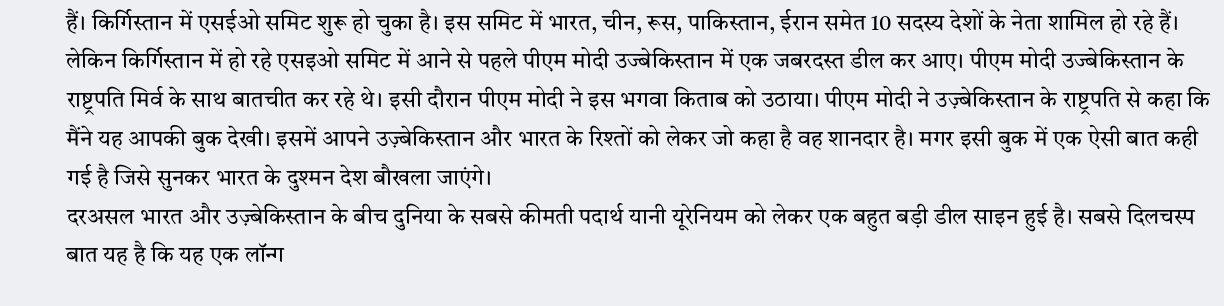हैं। किर्गिस्तान में एसईओ समिट शुरू हो चुका है। इस समिट में भारत, चीन, रूस, पाकिस्तान, ईरान समेत 10 सदस्य देशों के नेता शामिल हो रहे हैं। लेकिन किर्गिस्तान में हो रहे एसइओ समिट में आने से पहले पीएम मोदी उज्बेकिस्तान में एक जबरदस्त डील कर आए। पीएम मोदी उज्बेकिस्तान के राष्ट्रपति मिर्व के साथ बातचीत कर रहे थे। इसी दौरान पीएम मोदी ने इस भगवा किताब को उठाया। पीएम मोदी ने उज़्बेकिस्तान के राष्ट्रपति से कहा कि मैंने यह आपकी बुक देखी। इसमें आपने उज़्बेकिस्तान और भारत के रिश्तों को लेकर जो कहा है वह शानदार है। मगर इसी बुक में एक ऐसी बात कही गई है जिसे सुनकर भारत के दुश्मन देश बौखला जाएंगे।
दरअसल भारत और उज़्बेकिस्तान के बीच दुनिया के सबसे कीमती पदार्थ यानी यूरेनियम को लेकर एक बहुत बड़ी डील साइन हुई है। सबसे दिलचस्प बात यह है कि यह एक लॉन्ग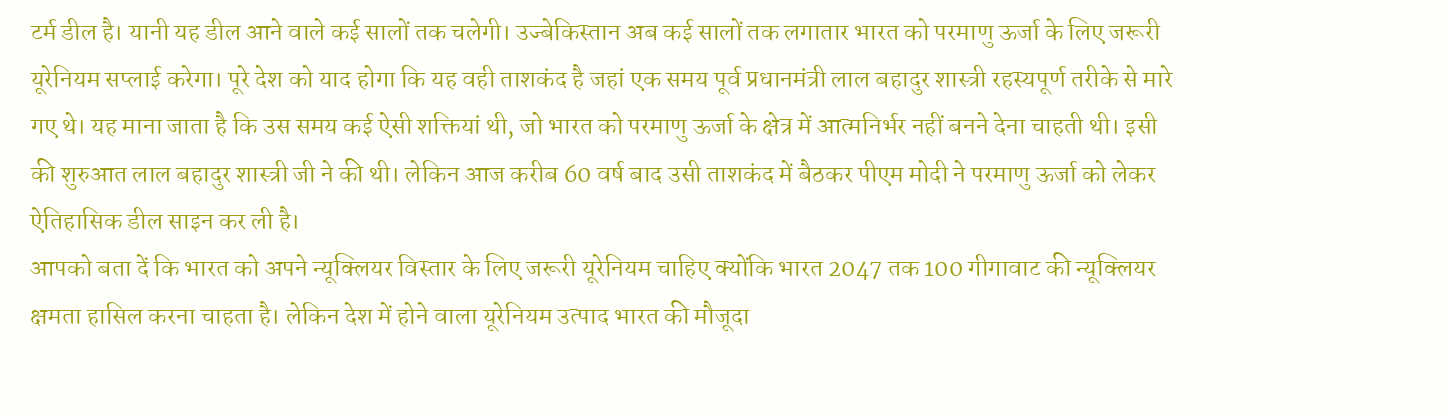टर्म डील है। यानी यह डील आने वाले कई सालों तक चलेगी। उज्बेकिस्तान अब कई सालों तक लगातार भारत को परमाणु ऊर्जा के लिए जरूरी यूरेनियम सप्लाई करेगा। पूरे देश को याद होगा कि यह वही ताशकंद है जहां एक समय पूर्व प्रधानमंत्री लाल बहादुर शास्त्री रहस्यपूर्ण तरीके से मारे गए थे। यह माना जाता है कि उस समय कई ऐसी शक्तियां थी, जो भारत को परमाणु ऊर्जा के क्षेत्र में आत्मनिर्भर नहीं बनने देना चाहती थी। इसी की शुरुआत लाल बहादुर शास्त्री जी ने की थी। लेकिन आज करीब 60 वर्ष बाद उसी ताशकंद में बैठकर पीएम मोदी ने परमाणु ऊर्जा को लेकर ऐतिहासिक डील साइन कर ली है।
आपको बता दें कि भारत को अपने न्यूक्लियर विस्तार के लिए जरूरी यूरेनियम चाहिए क्योंकि भारत 2047 तक 100 गीगावाट की न्यूक्लियर क्षमता हासिल करना चाहता है। लेकिन देश में होने वाला यूरेनियम उत्पाद भारत की मौजूदा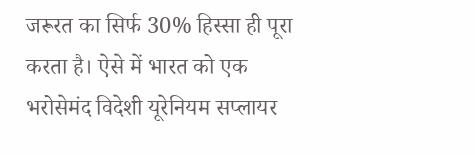जरूरत का सिर्फ 30% हिस्सा ही पूरा करता है। ऐसे में भारत को एक भरोसेमंद विदेशी यूरेनियम सप्लायर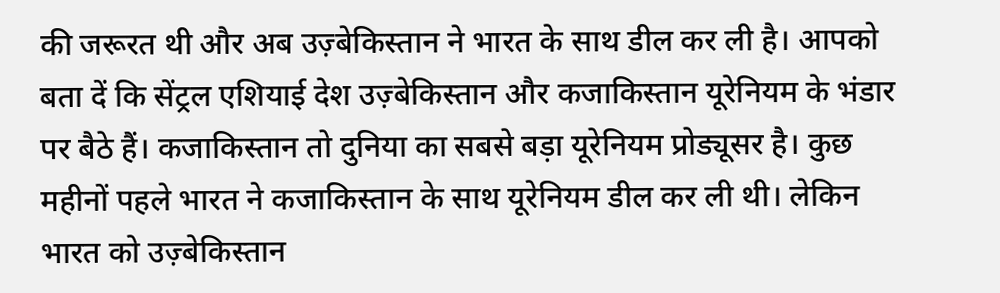की जरूरत थी और अब उज़्बेकिस्तान ने भारत के साथ डील कर ली है। आपको बता दें कि सेंट्रल एशियाई देश उज़्बेकिस्तान और कजाकिस्तान यूरेनियम के भंडार पर बैठे हैं। कजाकिस्तान तो दुनिया का सबसे बड़ा यूरेनियम प्रोड्यूसर है। कुछ महीनों पहले भारत ने कजाकिस्तान के साथ यूरेनियम डील कर ली थी। लेकिन भारत को उज़्बेकिस्तान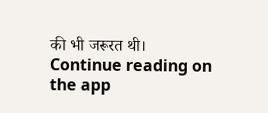की भी जरूरत थी।
Continue reading on the app